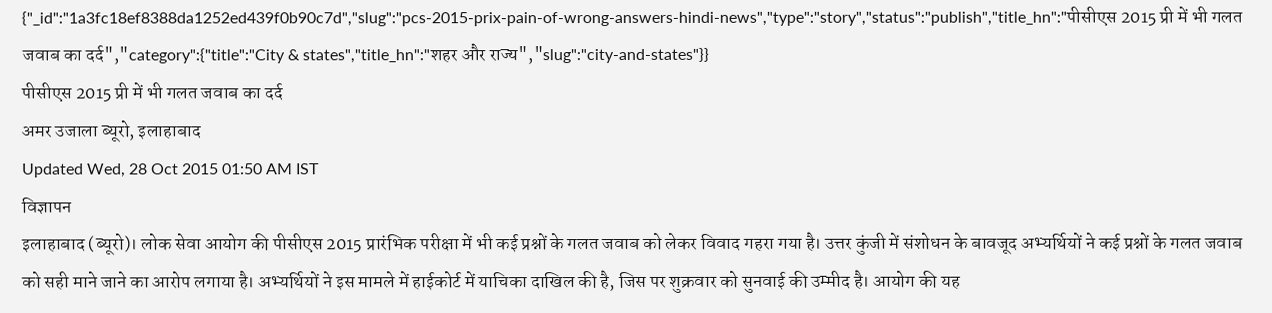{"_id":"1a3fc18ef8388da1252ed439f0b90c7d","slug":"pcs-2015-prix-pain-of-wrong-answers-hindi-news","type":"story","status":"publish","title_hn":"पीसीएस 2015 प्री में भी गलत जवाब का दर्द","category":{"title":"City & states","title_hn":"शहर और राज्य","slug":"city-and-states"}}
पीसीएस 2015 प्री में भी गलत जवाब का दर्द
अमर उजाला ब्यूरो, इलाहाबाद
Updated Wed, 28 Oct 2015 01:50 AM IST
विज्ञापन
इलाहाबाद (ब्यूरो)। लोक सेवा आयोग की पीसीएस 2015 प्रारंभिक परीक्षा में भी कई प्रश्नों के गलत जवाब को लेकर विवाद गहरा गया है। उत्तर कुंजी में संशोधन के बावजूद अभ्यर्थियों ने कई प्रश्नों के गलत जवाब को सही माने जाने का आरोप लगाया है। अभ्यर्थियों ने इस मामले में हाईकोर्ट में याचिका दाखिल की है, जिस पर शुक्रवार को सुनवाई की उम्मीद है। आयोग की यह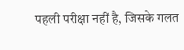पहली परीक्षा नहीं है, जिसके गलत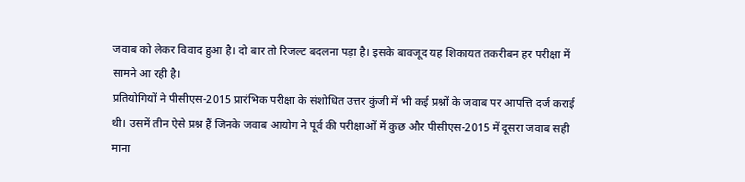जवाब को लेकर विवाद हुआ है। दो बार तो रिजल्ट बदलना पड़ा है। इसके बावजूद यह शिकायत तकरीबन हर परीक्षा में सामने आ रही है।
प्रतियोगियों ने पीसीएस-2015 प्रारंभिक परीक्षा के संशोधित उत्तर कुंजी में भी कई प्रश्नों के जवाब पर आपत्ति दर्ज कराई थी। उसमें तीन ऐसे प्रश्न हैं जिनके जवाब आयोग ने पूर्व की परीक्षाओं में कुछ और पीसीएस-2015 में दूसरा जवाब सही माना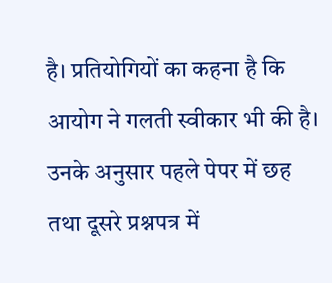है। प्रतियोगियों का कहना है कि आयोग ने गलती स्वीकार भी की है। उनके अनुसार पहले पेपर में छह तथा दूसरे प्रश्नपत्र में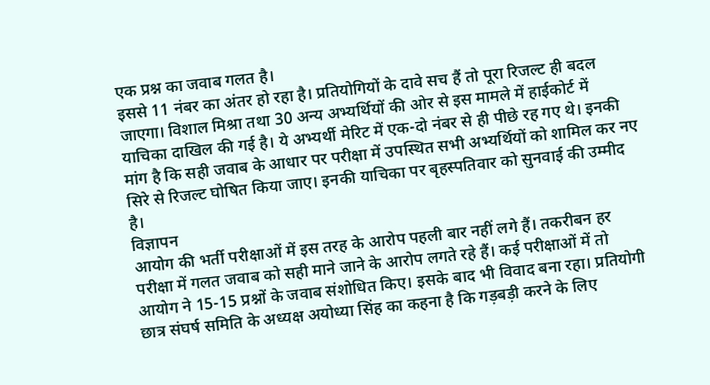एक प्रश्न का जवाब गलत है।
इससे 11 नंबर का अंतर हो रहा है। प्रतियोगियों के दावे सच हैं तो पूरा रिजल्ट ही बदल जाएगा। विशाल मिश्रा तथा 30 अन्य अभ्यर्थियों की ओर से इस मामले में हाईकोर्ट में याचिका दाखिल की गई है। ये अभ्यर्थी मेरिट में एक-दो नंबर से ही पीछे रह गए थे। इनकी मांग है कि सही जवाब के आधार पर परीक्षा में उपस्थित सभी अभ्यर्थियों को शामिल कर नए सिरे से रिजल्ट घोषित किया जाए। इनकी याचिका पर बृहस्पतिवार को सुनवाई की उम्मीद है।
विज्ञापन
आयोग की भर्ती परीक्षाओं में इस तरह के आरोप पहली बार नहीं लगे हैं। तकरीबन हर परीक्षा में गलत जवाब को सही माने जाने के आरोप लगते रहे हैं। कई परीक्षाओं में तो आयोग ने 15-15 प्रश्नों के जवाब संशोधित किए। इसके बाद भी विवाद बना रहा। प्रतियोगी छात्र संघर्ष समिति के अध्यक्ष अयोध्या सिंह का कहना है कि गड़बड़ी करने के लिए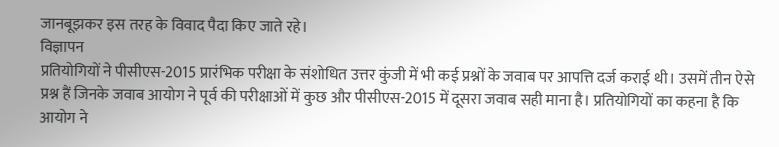जानबूझकर इस तरह के विवाद पैदा किए जाते रहे।
विज्ञापन
प्रतियोगियों ने पीसीएस-2015 प्रारंभिक परीक्षा के संशोधित उत्तर कुंजी में भी कई प्रश्नों के जवाब पर आपत्ति दर्ज कराई थी। उसमें तीन ऐसे प्रश्न हैं जिनके जवाब आयोग ने पूर्व की परीक्षाओं में कुछ और पीसीएस-2015 में दूसरा जवाब सही माना है। प्रतियोगियों का कहना है कि आयोग ने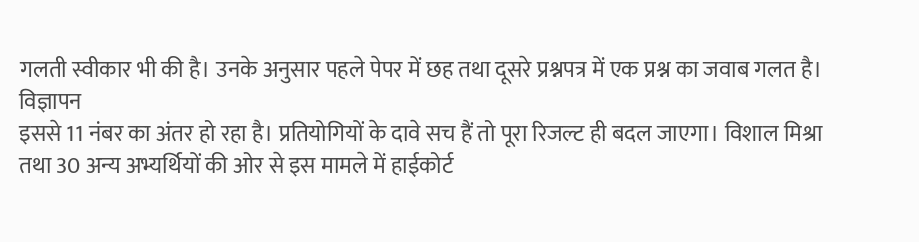गलती स्वीकार भी की है। उनके अनुसार पहले पेपर में छह तथा दूसरे प्रश्नपत्र में एक प्रश्न का जवाब गलत है।
विज्ञापन
इससे 11 नंबर का अंतर हो रहा है। प्रतियोगियों के दावे सच हैं तो पूरा रिजल्ट ही बदल जाएगा। विशाल मिश्रा तथा 30 अन्य अभ्यर्थियों की ओर से इस मामले में हाईकोर्ट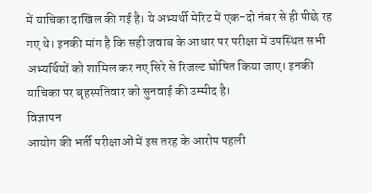में याचिका दाखिल की गई है। ये अभ्यर्थी मेरिट में एक-दो नंबर से ही पीछे रह गए थे। इनकी मांग है कि सही जवाब के आधार पर परीक्षा में उपस्थित सभी अभ्यर्थियों को शामिल कर नए सिरे से रिजल्ट घोषित किया जाए। इनकी याचिका पर बृहस्पतिवार को सुनवाई की उम्मीद है।
विज्ञापन
आयोग की भर्ती परीक्षाओं में इस तरह के आरोप पहली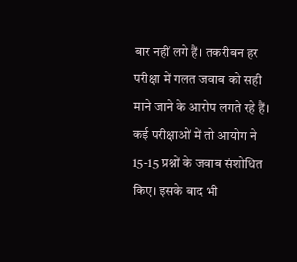बार नहीं लगे हैं। तकरीबन हर परीक्षा में गलत जवाब को सही माने जाने के आरोप लगते रहे हैं। कई परीक्षाओं में तो आयोग ने 15-15 प्रश्नों के जवाब संशोधित किए। इसके बाद भी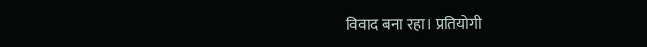विवाद बना रहा। प्रतियोगी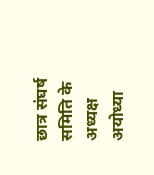छात्र संघर्ष समिति के अध्यक्ष अयोध्या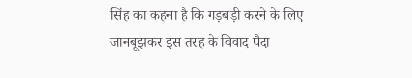सिंह का कहना है कि गड़बड़ी करने के लिए जानबूझकर इस तरह के विवाद पैदा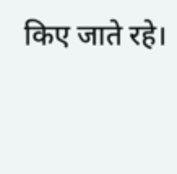किए जाते रहे।